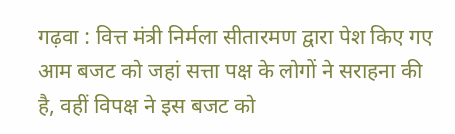गढ़वा : वित्त मंत्री निर्मला सीतारमण द्वारा पेश किए गए आम बजट को जहां सत्ता पक्ष के लोगों ने सराहना की है, वहीं विपक्ष ने इस बजट को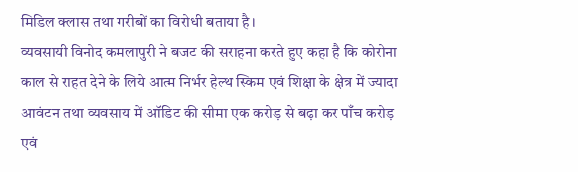मिडिल क्लास तथा गरीबों का विरोधी बताया है।
व्यवसायी विनोद कमलापुरी ने बजट की सराहना करते हुए कहा है कि कोरोना काल से राहत देने के लिये आत्म निर्भर हेल्थ स्किम एवं शिक्षा के क्षेत्र में ज्यादा आवंटन तथा व्यवसाय में ऑडिट की सीमा एक करोड़ से बढ़ा कर पाँच करोड़ एवं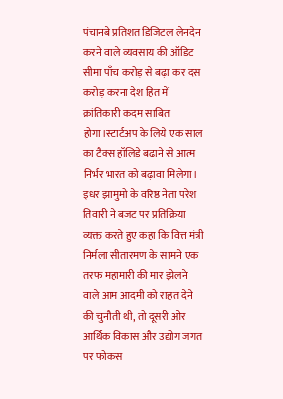पंचानबे प्रतिशत डिजिटल लेनदेन करने वाले व्यवसाय की ऑडिट सीमा पाँच करोड़ से बढ़ा कर दस करोड़ करना देश हित में क्रांतिकारी कदम साबित होगा।स्टार्टअप के लिये एक साल का टैक्स हॉलिडे बढाने से आत्म निर्भर भारत को बढ़ावा मिलेगा।
इधर झामुमो के वरिष्ठ नेता परेश तिवारी ने बजट पर प्रतिक्रिया व्यक्त करते हुए कहा कि वित्त मंत्री निर्मला सीतारमण के सामने एक तरफ महामारी की मार झेलने वाले आम आदमी को राहत देने की चुनौती थी, तो दूसरी ओर आर्थिक विकास और उद्योग जगत पर फोकस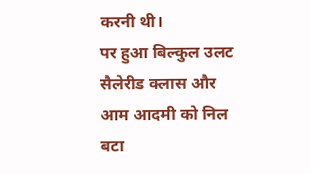करनी थी।
पर हुआ बिल्कुल उलट सैलेरीड क्लास और आम आदमी को निल बटा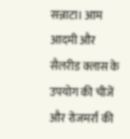सन्नाटा। आम आदमी और सैलरीड क्लास के उपयोग की चीजें और रोजमर्रा की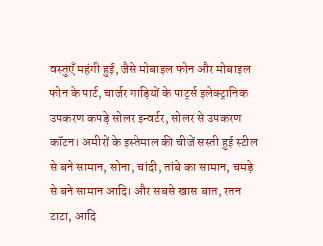वस्तुएँ महंगी हुई, जैसे मोबाइल फोन और मोबाइल फोन के पार्ट, चार्जर गाड़ियों के पार्ट्स इलेक्ट्रानिक उपकरण कपड़े सोलर इन्वर्टर, सोलर से उपकरण कॉटन। अमीरों के इस्तेमाल की चीजें सस्ती हुई स्टील से बने सामान, सोना, चांदी, तांबे का सामान, चमड़े से बने सामान आदि। और सबसे खास बात, रतन टाटा, आदि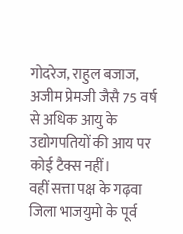गोदरेज, राहुल बजाज, अजीम प्रेमजी जैसै 75 वर्ष से अधिक आयु के उद्योगपतियों की आय पर कोई टैक्स नहीं।
वहीं सत्ता पक्ष के गढ़वा जिला भाजयुमो के पूर्व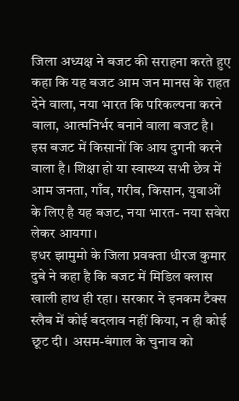जिला अध्यक्ष ने बजट की सराहना करते हुए कहा कि यह बजट आम जन मानस के राहत देने वाला, नया भारत कि परिकल्पना करने वाला, आत्मनिर्भर बनाने वाला बजट है।
इस बजट में किसानों कि आय दुगनी करने वाला है। शिक्षा हो या स्वास्थ्य सभी छेत्र में आम जनता, गाँव, गरीब, किसान, युवाओं के लिए है यह बजट, नया भारत- नया सवेरा लेकर आयगा।
इधर झामुमो के जिला प्रवक्ता धीरज कुमार दुबे ने कहा है कि बजट में मिडिल क्लास खाली हाथ ही रहा। सरकार ने इनकम टैक्स स्लैब में कोई बदलाव नहीं किया, न ही कोई छूट दी। असम-बंगाल के चुनाव को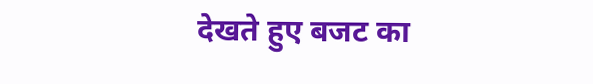देखते हुए बजट का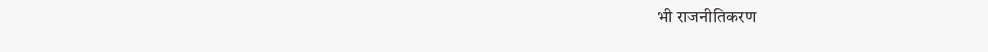भी राजनीतिकरण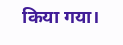किया गया।